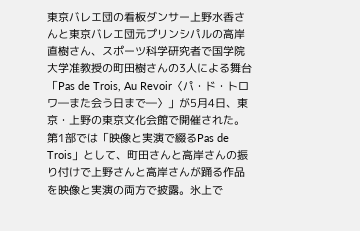東京バレエ団の看板ダンサー上野水香さんと東京バレエ団元プリンシパルの高岸直樹さん、スポーツ科学研究者で国学院大学准教授の町田樹さんの3人による舞台「Pas de Trois, Au Revoir〈パ・ド・トロワ―また会う日まで―〉」が5月4日、東京・上野の東京文化会館で開催された。
第1部では「映像と実演で綴るPas de Trois」として、町田さんと高岸さんの振り付けで上野さんと高岸さんが踊る作品を映像と実演の両方で披露。氷上で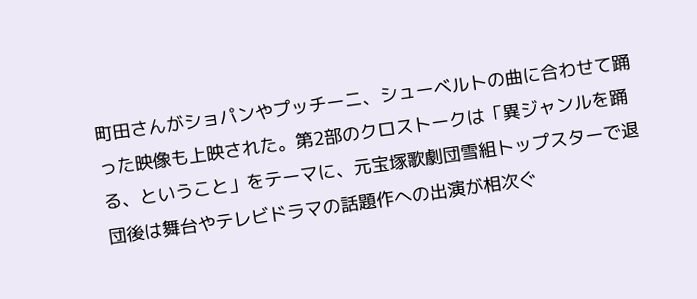町田さんがショパンやプッチーニ、シューベルトの曲に合わせて踊った映像も上映された。第2部のクロストークは「異ジャンルを踊る、ということ」をテーマに、元宝塚歌劇団雪組トップスターで退団後は舞台やテレビドラマの話題作への出演が相次ぐ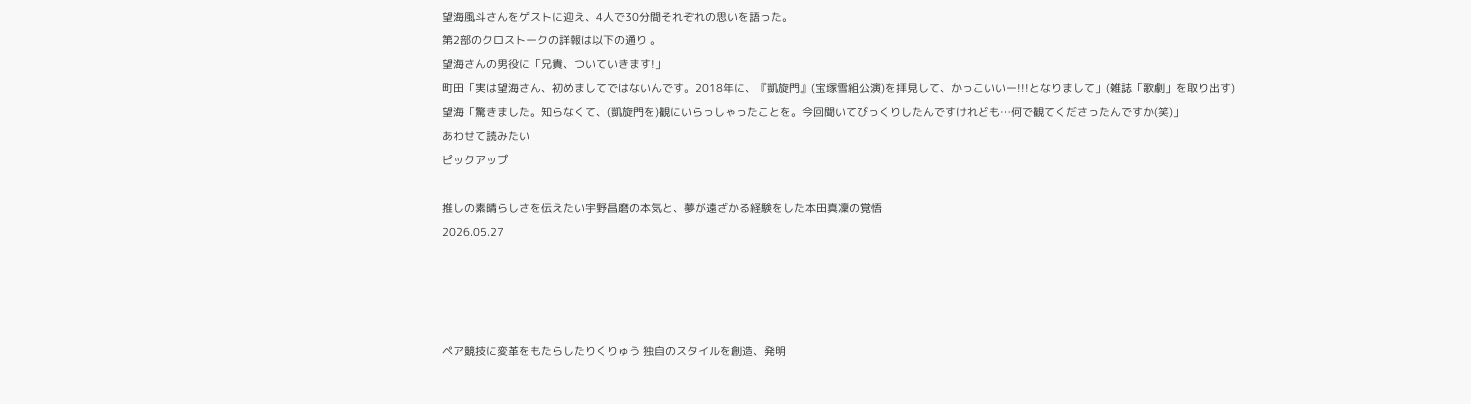望海風斗さんをゲストに迎え、4人で30分間それぞれの思いを語った。
第2部のクロストークの詳報は以下の通り 。
望海さんの男役に「兄貴、ついていきます!」
町田「実は望海さん、初めましてではないんです。2018年に、『凱旋門』(宝塚雪組公演)を拝見して、かっこいいー!!!となりまして」(雑誌「歌劇」を取り出す)
望海「驚きました。知らなくて、(凱旋門を)観にいらっしゃったことを。今回聞いてびっくりしたんですけれども…何で観てくださったんですか(笑)」
あわせて読みたい
ピックアップ

推しの素晴らしさを伝えたい宇野昌磨の本気と、夢が遠ざかる経験をした本田真凜の覚悟
2026.05.27




ペア競技に変革をもたらしたりくりゅう 独自のスタイルを創造、発明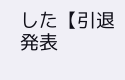した【引退発表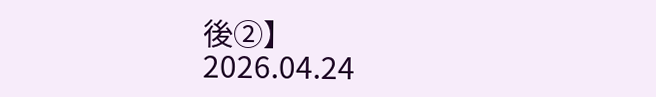後②】
2026.04.24